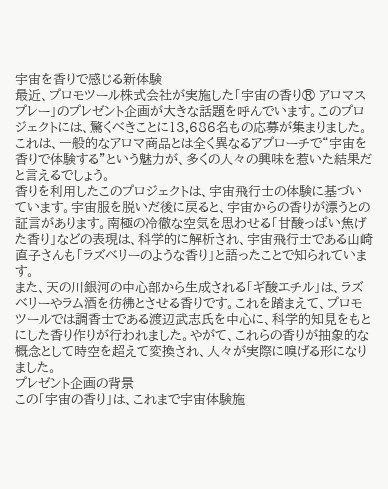宇宙を香りで感じる新体験
最近、プロモツール株式会社が実施した「宇宙の香り® アロマスプレー」のプレゼント企画が大きな話題を呼んでいます。このプロジェクトには、驚くべきことに13,686名もの応募が集まりました。これは、一般的なアロマ商品とは全く異なるアプローチで“宇宙を香りで体験する”という魅力が、多くの人々の興味を惹いた結果だと言えるでしょう。
香りを利用したこのプロジェクトは、宇宙飛行士の体験に基づいています。宇宙服を脱いだ後に戻ると、宇宙からの香りが漂うとの証言があります。南極の冷徹な空気を思わせる「甘酸っぱい焦げた香り」などの表現は、科学的に解析され、宇宙飛行士である山崎直子さんも「ラズベリーのような香り」と語ったことで知られています。
また、天の川銀河の中心部から生成される「ギ酸エチル」は、ラズベリーやラム酒を彷彿とさせる香りです。これを踏まえて、プロモツールでは調香士である渡辺武志氏を中心に、科学的知見をもとにした香り作りが行われました。やがて、これらの香りが抽象的な概念として時空を超えて変換され、人々が実際に嗅げる形になりました。
プレゼント企画の背景
この「宇宙の香り」は、これまで宇宙体験施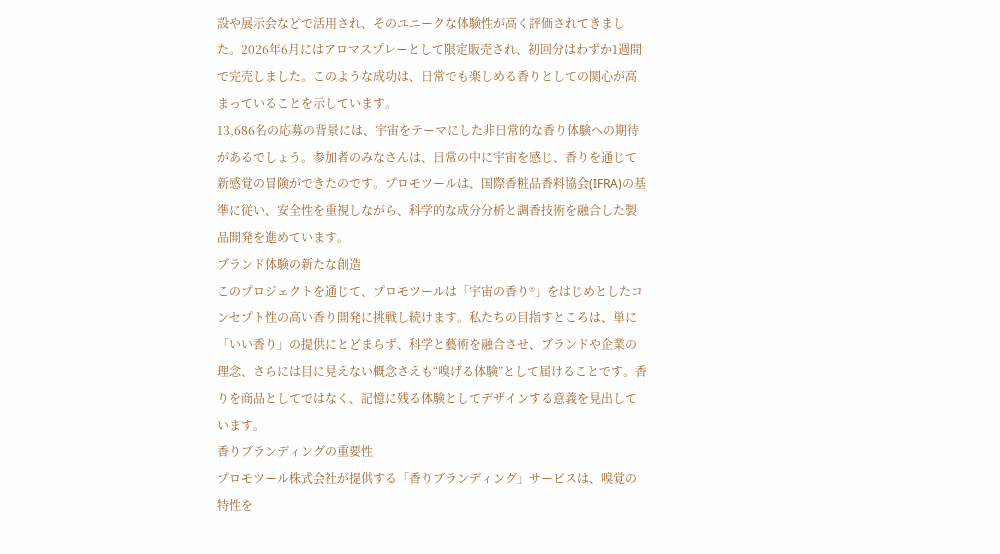設や展示会などで活用され、そのユニークな体験性が高く評価されてきました。2026年6月にはアロマスプレーとして限定販売され、初回分はわずか1週間で完売しました。このような成功は、日常でも楽しめる香りとしての関心が高まっていることを示しています。
13,686名の応募の背景には、宇宙をテーマにした非日常的な香り体験への期待があるでしょう。参加者のみなさんは、日常の中に宇宙を感じ、香りを通じて新感覚の冒険ができたのです。プロモツールは、国際香粧品香料協会(IFRA)の基準に従い、安全性を重視しながら、科学的な成分分析と調香技術を融合した製品開発を進めています。
ブランド体験の新たな創造
このプロジェクトを通じて、プロモツールは「宇宙の香り®」をはじめとしたコンセプト性の高い香り開発に挑戦し続けます。私たちの目指すところは、単に「いい香り」の提供にとどまらず、科学と藝術を融合させ、ブランドや企業の理念、さらには目に見えない概念さえも“嗅げる体験”として届けることです。香りを商品としてではなく、記憶に残る体験としてデザインする意義を見出しています。
香りブランディングの重要性
プロモツール株式会社が提供する「香りブランディング」サービスは、嗅覚の特性を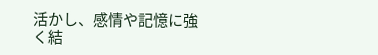活かし、感情や記憶に強く結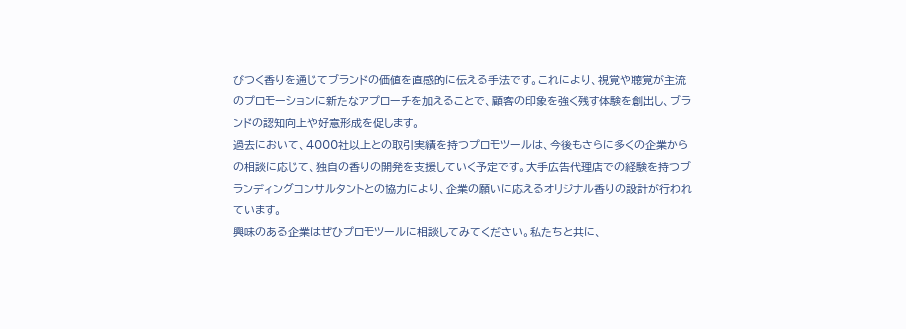びつく香りを通じてブランドの価値を直感的に伝える手法です。これにより、視覚や聴覚が主流のプロモーションに新たなアプローチを加えることで、顧客の印象を強く残す体験を創出し、ブランドの認知向上や好意形成を促します。
過去において、4000社以上との取引実績を持つプロモツールは、今後もさらに多くの企業からの相談に応じて、独自の香りの開発を支援していく予定です。大手広告代理店での経験を持つブランディングコンサルタントとの協力により、企業の願いに応えるオリジナル香りの設計が行われています。
興味のある企業はぜひプロモツールに相談してみてください。私たちと共に、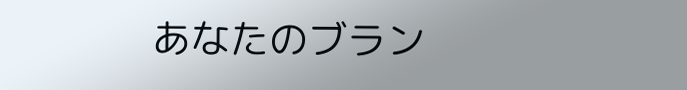あなたのブラン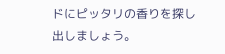ドにピッタリの香りを探し出しましょう。